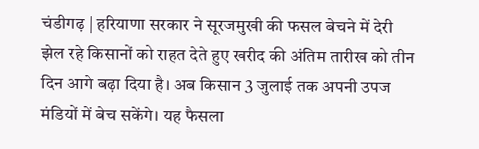चंडीगढ़ | हरियाणा सरकार ने सूरजमुखी की फसल बेचने में देरी झेल रहे किसानों को राहत देते हुए खरीद की अंतिम तारीख को तीन दिन आगे बढ़ा दिया है। अब किसान 3 जुलाई तक अपनी उपज मंडियों में बेच सकेंगे। यह फैसला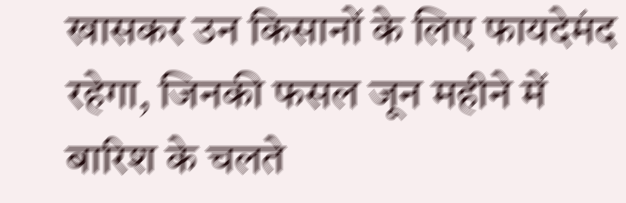खासकर उन किसानों के लिए फायदेमंद रहेगा, जिनकी फसल जून महीने में बारिश के चलते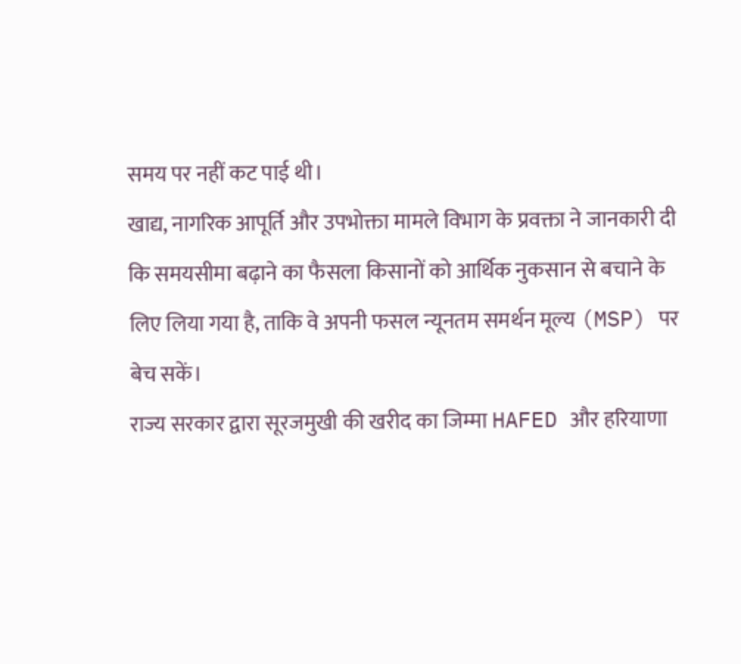समय पर नहीं कट पाई थी।
खाद्य, नागरिक आपूर्ति और उपभोक्ता मामले विभाग के प्रवक्ता ने जानकारी दी कि समयसीमा बढ़ाने का फैसला किसानों को आर्थिक नुकसान से बचाने के लिए लिया गया है, ताकि वे अपनी फसल न्यूनतम समर्थन मूल्य (MSP) पर बेच सकें।
राज्य सरकार द्वारा सूरजमुखी की खरीद का जिम्मा HAFED और हरियाणा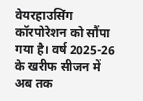वेयरहाउसिंग कॉरपोरेशन को सौंपा गया है। वर्ष 2025-26 के खरीफ सीजन में अब तक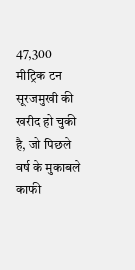47,300 मीट्रिक टन सूरजमुखी की खरीद हो चुकी है, जो पिछले वर्ष के मुकाबले काफी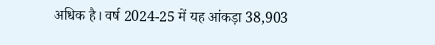अधिक है। वर्ष 2024-25 में यह आंकड़ा 38,903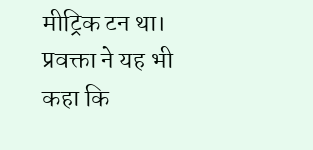मीट्रिक टन था।
प्रवक्ता ने यह भी कहा कि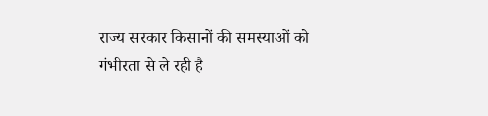राज्य सरकार किसानों की समस्याओं को गंभीरता से ले रही है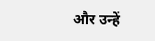और उन्हें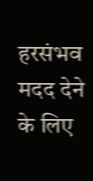हरसंभव मदद देने के लिए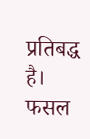प्रतिबद्ध है। फसल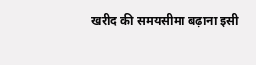खरीद की समयसीमा बढ़ाना इसी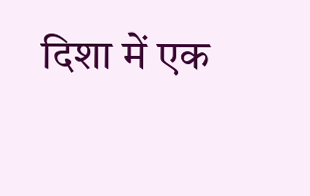दिशा में एक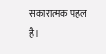सकारात्मक पहल है।